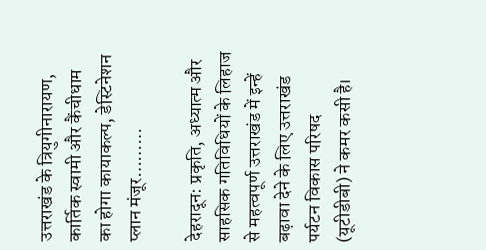उत्तराखंड के त्रियुगीनारायण, कार्तिक स्वामी और कैंचीधाम का होगा कायाकल्प, डेस्टिनेशन प्लान मंजूर………

देहरादून: प्रकृति, अध्यात्म और साहसिक गतिविधियों के लिहाज से महत्वपूर्ण उत्तराखंड में इन्हें बढ़ावा देने के लिए उत्तराखंड पर्यटन विकास परिषद (यूटीडीबी) ने कमर कसी है।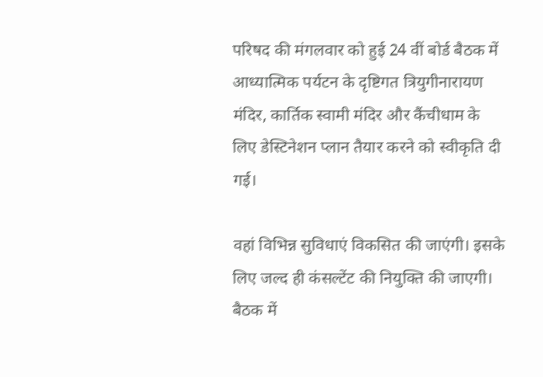परिषद की मंगलवार को हुई 24 वीं बोर्ड बैठक में आध्यात्मिक पर्यटन के दृष्टिगत त्रियुगीनारायण मंदिर, कार्तिक स्वामी मंदिर और कैंचीधाम के लिए डेस्टिनेशन प्लान तैयार करने को स्वीकृति दी गई।

वहां विभिन्न सुविधाएं विकसित की जाएंगी। इसके लिए जल्द ही कंसल्टेंट की नियुक्ति की जाएगी। बैठक में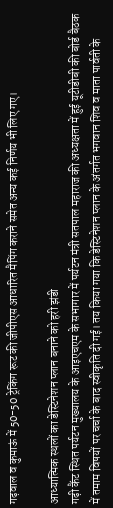गढ़वाल व कुमाऊं में 50-50 ट्रेकिंग रूट की जीपीएस आधारित मैपिंग कराने समेत अन्य कई निर्णय भी लिए गए।

आध्यात्मिक स्थलों का डेस्टिनेशन प्लान बनाने को हरी झंडी
गढ़ी कैंट स्थित पर्यटन मुख्यालय के आइएचएम के सभागार में पर्यटन मंत्री सतपाल महाराज की अध्यक्षता में हुई यूटीडीबी की बोर्ड बैठक में तमाम विषयों पर चर्चा के बाद स्वीकृति दी गई। तय किया गया कि डेस्टिनेशन प्लान के अंतर्गत भगवान शिव व माता पार्वती के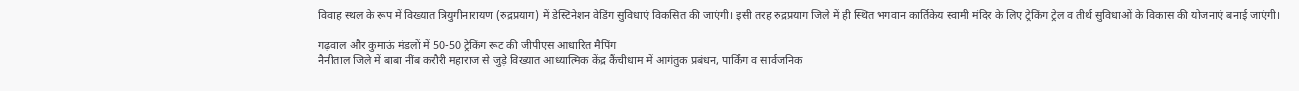विवाह स्थल के रूप में विख्यात त्रियुगीनारायण (रुद्रप्रयाग) में डेस्टिनेशन वेडिंग सुविधाएं विकसित की जाएंगी। इसी तरह रुद्रप्रयाग जिले में ही स्थित भगवान कार्तिकेय स्वामी मंदिर के लिए ट्रेकिंग ट्रेल व तीर्थ सुविधाओं के विकास की योजनाएं बनाई जाएंगी।

गढ़वाल और कुमाऊं मंडलों में 50-50 ट्रेकिंग रूट की जीपीएस आधारित मैपिंग
नैनीताल जिले में बाबा नींब करौरी महाराज से जुड़े विख्यात आध्यात्मिक केंद्र कैंचीधाम में आगंतुक प्रबंधन, पार्किंग व सार्वजनिक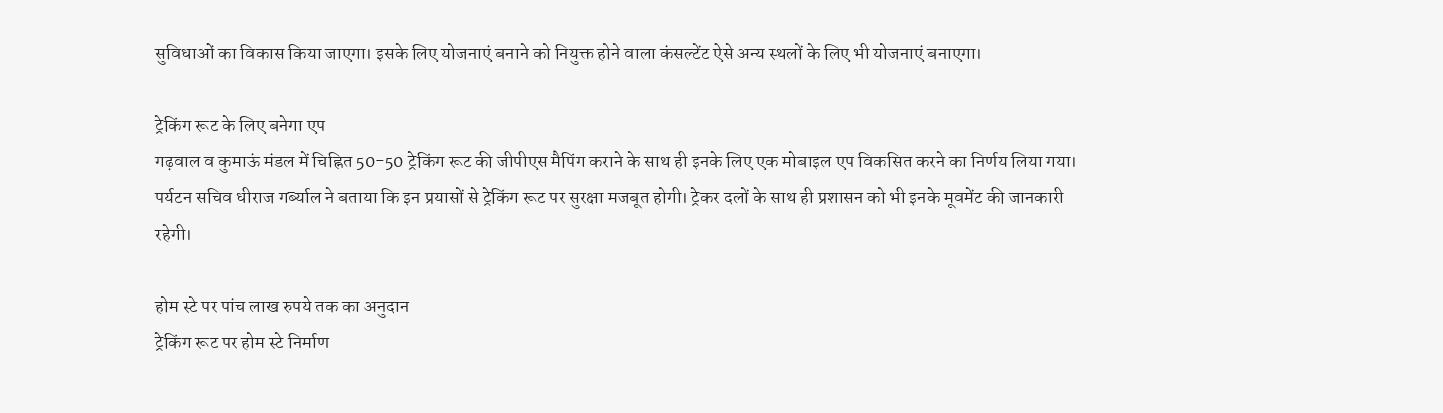सुविधाओं का विकास किया जाएगा। इसके लिए योजनाएं बनाने को नियुक्त होने वाला कंसल्टेंट ऐसे अन्य स्थलों के लिए भी योजनाएं बनाएगा।

ट्रेकिंग रूट के लिए बनेगा एप
गढ़वाल व कुमाऊं मंडल में चिह्नित 50-50 ट्रेकिंग रूट की जीपीएस मैपिंग कराने के साथ ही इनके लिए एक मोबाइल एप विकसित करने का निर्णय लिया गया। पर्यटन सचिव धीराज गर्ब्याल ने बताया कि इन प्रयासों से ट्रेकिंग रूट पर सुरक्षा मजबूत होगी। ट्रेकर दलों के साथ ही प्रशासन को भी इनके मूवमेंट की जानकारी रहेगी।

होम स्टे पर पांच लाख रुपये तक का अनुदान
ट्रेकिंग रूट पर होम स्टे निर्माण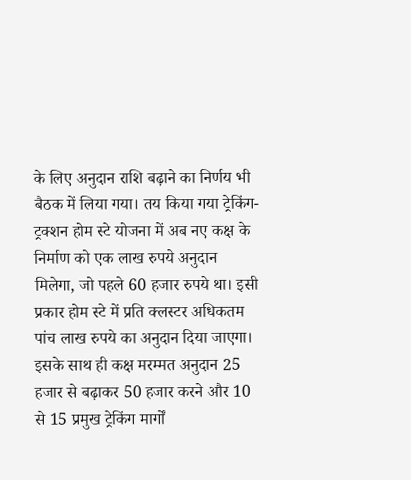के लिए अनुदान राशि बढ़ाने का निर्णय भी बैठक में लिया गया। तय किया गया ट्रेकिंग-ट्रक्शन होम स्टे योजना में अब नए कक्ष के निर्माण को एक लाख रुपये अनुदान मिलेगा, जो पहले 60 हजार रुपये था। इसी प्रकार होम स्टे में प्रति क्लस्टर अधिकतम पांच लाख रुपये का अनुदान दिया जाएगा। इसके साथ ही कक्ष मरम्मत अनुदान 25 हजार से बढ़ाकर 50 हजार करने और 10 से 15 प्रमुख ट्रेकिंग मार्गों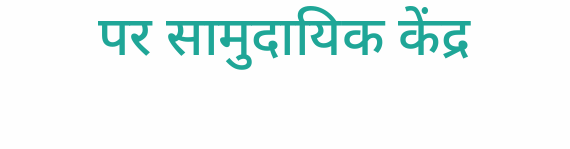पर सामुदायिक केंद्र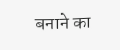बनाने का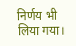निर्णय भी लिया गया।